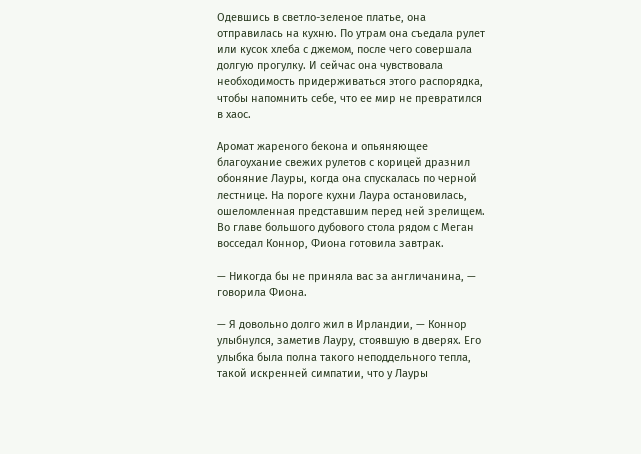Одевшись в светло-зеленое платье, она отправилась на кухню. По утрам она съедала рулет или кусок хлеба с джемом, после чего совершала долгую прогулку. И сейчас она чувствовала необходимость придерживаться этого распорядка, чтобы напомнить себе, что ее мир не превратился в хаос.

Аромат жареного бекона и опьяняющее благоухание свежих рулетов с корицей дразнил обоняние Лауры, когда она спускалась по черной лестнице. На пороге кухни Лаура остановилась, ошеломленная представшим перед ней зрелищем. Во главе большого дубового стола рядом с Меган восседал Коннор, Фиона готовила завтрак.

— Никогда бы не приняла вас за англичанина, — говорила Фиона.

— Я довольно долго жил в Ирландии, — Коннор улыбнулся, заметив Лауру, стоявшую в дверях. Его улыбка была полна такого неподдельного тепла, такой искренней симпатии, что у Лауры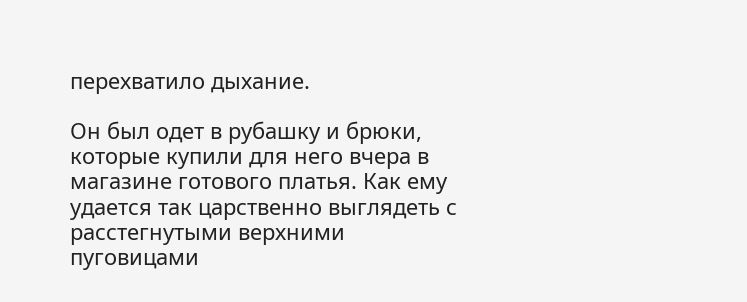перехватило дыхание.

Он был одет в рубашку и брюки, которые купили для него вчера в магазине готового платья. Как ему удается так царственно выглядеть с расстегнутыми верхними пуговицами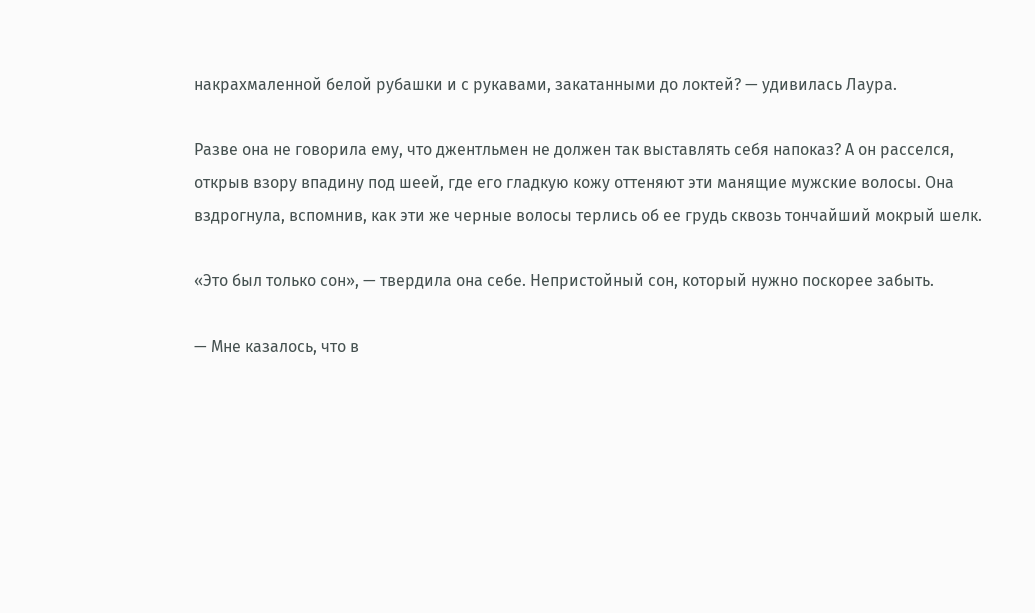накрахмаленной белой рубашки и с рукавами, закатанными до локтей? — удивилась Лаура.

Разве она не говорила ему, что джентльмен не должен так выставлять себя напоказ? А он расселся, открыв взору впадину под шеей, где его гладкую кожу оттеняют эти манящие мужские волосы. Она вздрогнула, вспомнив, как эти же черные волосы терлись об ее грудь сквозь тончайший мокрый шелк.

«Это был только сон», — твердила она себе. Непристойный сон, который нужно поскорее забыть.

— Мне казалось, что в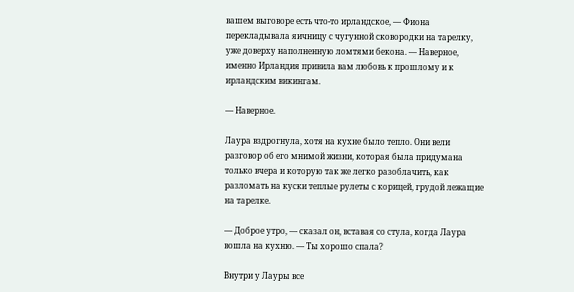вашем выговоре есть что-то ирландское, — Фиона перекладывала яичницу с чугунной сковородки на тарелку, уже доверху наполненную ломтями бекона. — Наверное, именно Ирландия привила вам любовь к прошлому и к ирландским викингам.

— Наверное.

Лаура вздрогнула, хотя на кухне было тепло. Они вели разговор об его мнимой жизни, которая была придумана только вчера и которую так же легко разоблачить, как разломать на куски теплые рулеты с корицей, грудой лежащие на тарелке.

— Доброе утро, — сказал он, вставая со стула, когда Лаура вошла на кухню. — Ты хорошо спала?

Внутри у Лауры все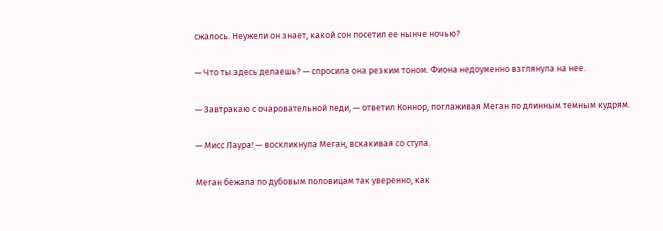сжалось. Неужели он знает, какой сон посетил ее нынче ночью?

— Что ты здесь делаешь? — спросила она резким тоном. Фиона недоуменно взглянула на нее.

— Завтракаю с очаровательной леди, — ответил Коннор, поглаживая Меган по длинным темным кудрям.

— Мисс Лаура! — воскликнула Меган, вскакивая со стула.

Меган бежала по дубовым половицам так уверенно, как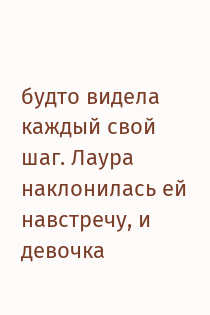будто видела каждый свой шаг. Лаура наклонилась ей навстречу, и девочка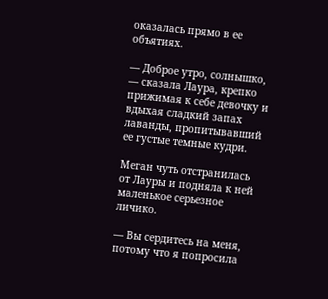оказалась прямо в ее объятиях.

— Доброе утро, солнышко, — сказала Лаура, крепко прижимая к себе девочку и вдыхая сладкий запах лаванды, пропитывавший ее густые темные кудри.

Меган чуть отстранилась от Лауры и подняла к ней маленькое серьезное личико.

— Вы сердитесь на меня, потому что я попросила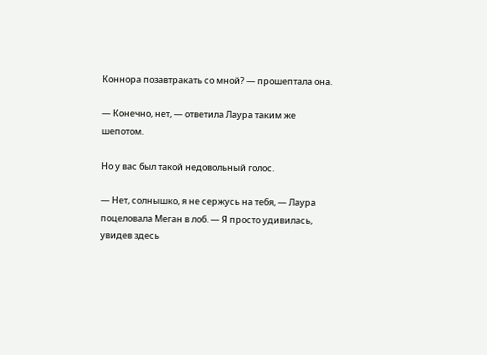Коннора позавтракать со мной? — прошептала она.

— Конечно, нет, — ответила Лаура таким же шепотом.

Но у вас был такой недовольный голос.

— Нет, солнышко, я не сержусь на тебя, — Лаура поцеловала Меган в лоб. — Я просто удивилась, увидев здесь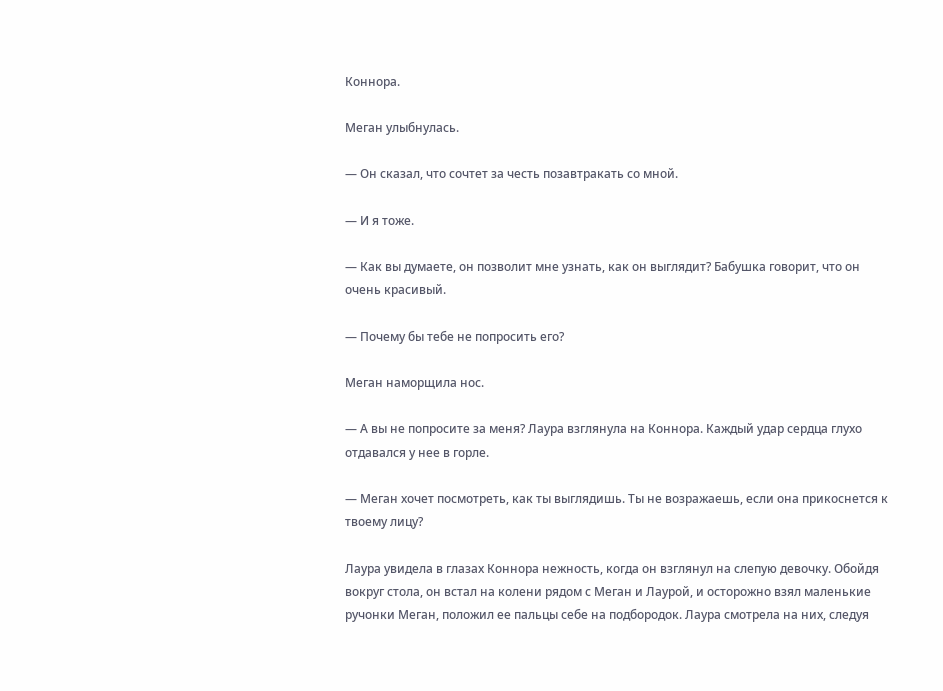Коннора.

Меган улыбнулась.

— Он сказал, что сочтет за честь позавтракать со мной.

— И я тоже.

— Как вы думаете, он позволит мне узнать, как он выглядит? Бабушка говорит, что он очень красивый.

— Почему бы тебе не попросить его?

Меган наморщила нос.

— А вы не попросите за меня? Лаура взглянула на Коннора. Каждый удар сердца глухо отдавался у нее в горле.

— Меган хочет посмотреть, как ты выглядишь. Ты не возражаешь, если она прикоснется к твоему лицу?

Лаура увидела в глазах Коннора нежность, когда он взглянул на слепую девочку. Обойдя вокруг стола, он встал на колени рядом с Меган и Лаурой, и осторожно взял маленькие ручонки Меган, положил ее пальцы себе на подбородок. Лаура смотрела на них, следуя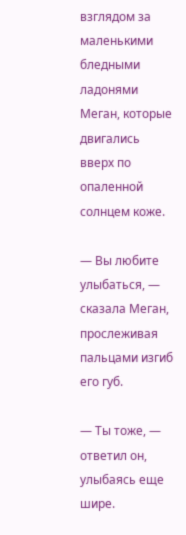взглядом за маленькими бледными ладонями Меган, которые двигались вверх по опаленной солнцем коже.

— Вы любите улыбаться, — сказала Меган, прослеживая пальцами изгиб его губ.

— Ты тоже, — ответил он, улыбаясь еще шире.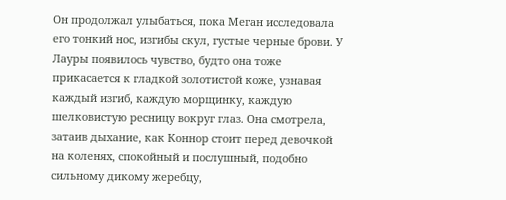Он продолжал улыбаться, пока Меган исследовала его тонкий нос, изгибы скул, густые черные брови. У Лауры появилось чувство, будто она тоже прикасается к гладкой золотистой коже, узнавая каждый изгиб, каждую морщинку, каждую шелковистую ресницу вокруг глаз. Она смотрела, затаив дыхание, как Коннор стоит перед девочкой на коленях, спокойный и послушный, подобно сильному дикому жеребцу,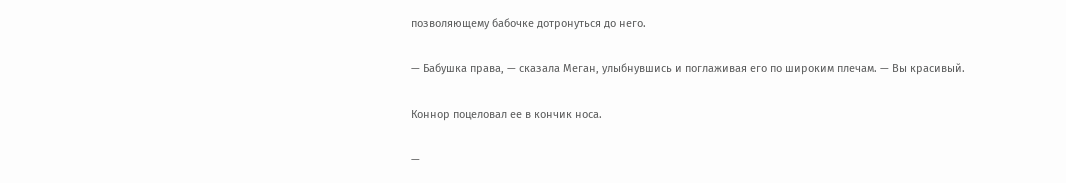позволяющему бабочке дотронуться до него.

— Бабушка права, — сказала Меган, улыбнувшись и поглаживая его по широким плечам. — Вы красивый.

Коннор поцеловал ее в кончик носа.

—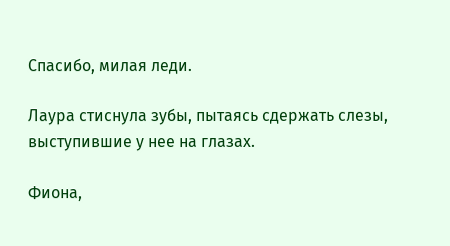Спасибо, милая леди.

Лаура стиснула зубы, пытаясь сдержать слезы, выступившие у нее на глазах.

Фиона,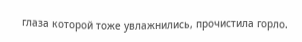глаза которой тоже увлажнились, прочистила горло.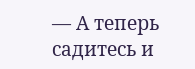— А теперь садитесь и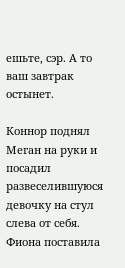ешьте, сэр. А то ваш завтрак остынет.

Коннор поднял Меган на руки и посадил развеселившуюся девочку на стул слева от себя. Фиона поставила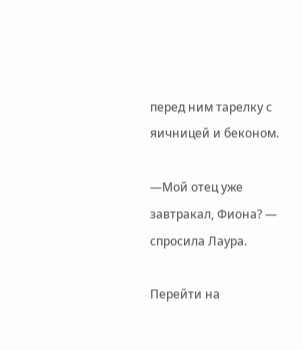перед ним тарелку с яичницей и беконом.

—Мой отец уже завтракал, Фиона? — спросила Лаура.

Перейти на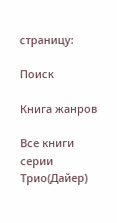страницу:

Поиск

Книга жанров

Все книги серии Трио(Дайер)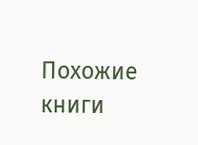Похожие книги